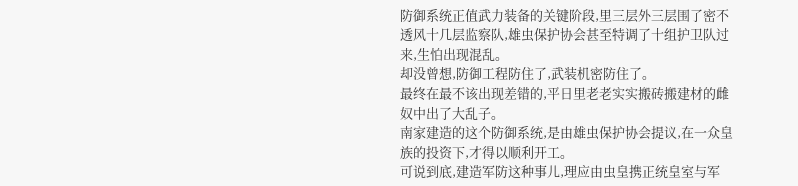防御系统正值武力装备的关键阶段,里三层外三层围了密不透风十几层监察队,雄虫保护协会甚至特调了十组护卫队过来,生怕出现混乱。
却没曾想,防御工程防住了,武装机密防住了。
最终在最不该出现差错的,平日里老老实实搬砖搬建材的雌奴中出了大乱子。
南家建造的这个防御系统,是由雄虫保护协会提议,在一众皇族的投资下,才得以顺利开工。
可说到底,建造军防这种事儿,理应由虫皇携正统皇室与军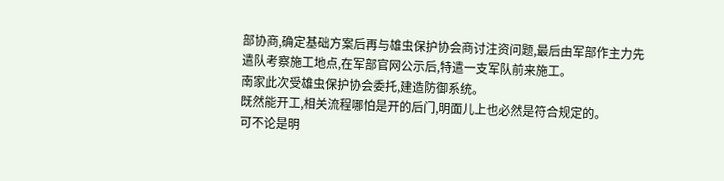部协商,确定基础方案后再与雄虫保护协会商讨注资问题,最后由军部作主力先遣队考察施工地点,在军部官网公示后,特遣一支军队前来施工。
南家此次受雄虫保护协会委托,建造防御系统。
既然能开工,相关流程哪怕是开的后门,明面儿上也必然是符合规定的。
可不论是明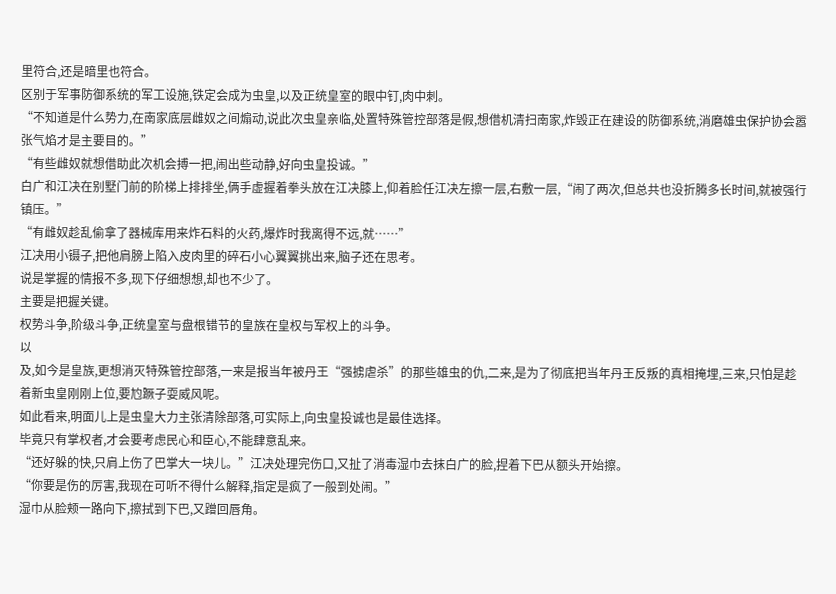里符合,还是暗里也符合。
区别于军事防御系统的军工设施,铁定会成为虫皇,以及正统皇室的眼中钉,肉中刺。
“不知道是什么势力,在南家底层雌奴之间煽动,说此次虫皇亲临,处置特殊管控部落是假,想借机清扫南家,炸毁正在建设的防御系统,消磨雄虫保护协会嚣张气焰才是主要目的。”
“有些雌奴就想借助此次机会搏一把,闹出些动静,好向虫皇投诚。”
白广和江决在别墅门前的阶梯上排排坐,俩手虚握着拳头放在江决膝上,仰着脸任江决左擦一层,右敷一层,“闹了两次,但总共也没折腾多长时间,就被强行镇压。”
“有雌奴趁乱偷拿了器械库用来炸石料的火药,爆炸时我离得不远,就……”
江决用小镊子,把他肩膀上陷入皮肉里的碎石小心翼翼挑出来,脑子还在思考。
说是掌握的情报不多,现下仔细想想,却也不少了。
主要是把握关键。
权势斗争,阶级斗争,正统皇室与盘根错节的皇族在皇权与军权上的斗争。
以
及,如今是皇族,更想消灭特殊管控部落,一来是报当年被丹王“强掳虐杀”的那些雄虫的仇,二来,是为了彻底把当年丹王反叛的真相掩埋,三来,只怕是趁着新虫皇刚刚上位,要尥蹶子耍威风呢。
如此看来,明面儿上是虫皇大力主张清除部落,可实际上,向虫皇投诚也是最佳选择。
毕竟只有掌权者,才会要考虑民心和臣心,不能肆意乱来。
“还好躲的快,只肩上伤了巴掌大一块儿。”江决处理完伤口,又扯了消毒湿巾去抹白广的脸,捏着下巴从额头开始擦。
“你要是伤的厉害,我现在可听不得什么解释,指定是疯了一般到处闹。”
湿巾从脸颊一路向下,擦拭到下巴,又蹭回唇角。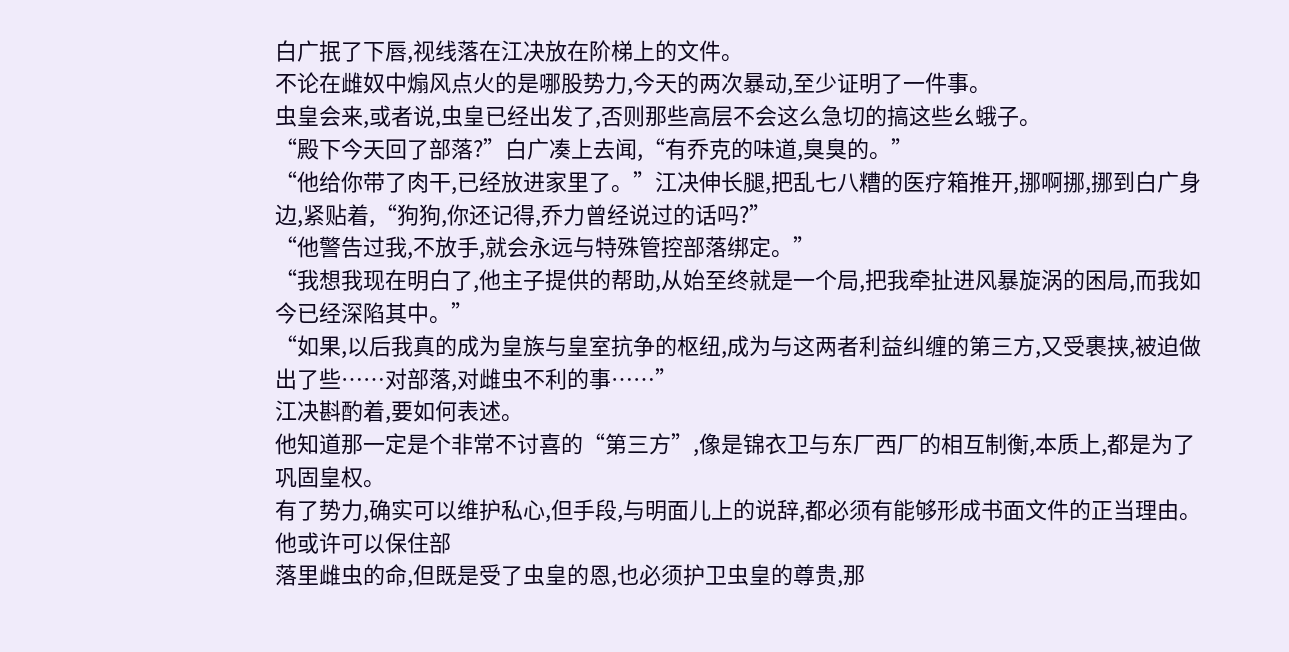白广抿了下唇,视线落在江决放在阶梯上的文件。
不论在雌奴中煽风点火的是哪股势力,今天的两次暴动,至少证明了一件事。
虫皇会来,或者说,虫皇已经出发了,否则那些高层不会这么急切的搞这些幺蛾子。
“殿下今天回了部落?”白广凑上去闻,“有乔克的味道,臭臭的。”
“他给你带了肉干,已经放进家里了。”江决伸长腿,把乱七八糟的医疗箱推开,挪啊挪,挪到白广身边,紧贴着,“狗狗,你还记得,乔力曾经说过的话吗?”
“他警告过我,不放手,就会永远与特殊管控部落绑定。”
“我想我现在明白了,他主子提供的帮助,从始至终就是一个局,把我牵扯进风暴旋涡的困局,而我如今已经深陷其中。”
“如果,以后我真的成为皇族与皇室抗争的枢纽,成为与这两者利益纠缠的第三方,又受裹挟,被迫做出了些……对部落,对雌虫不利的事……”
江决斟酌着,要如何表述。
他知道那一定是个非常不讨喜的“第三方”,像是锦衣卫与东厂西厂的相互制衡,本质上,都是为了巩固皇权。
有了势力,确实可以维护私心,但手段,与明面儿上的说辞,都必须有能够形成书面文件的正当理由。
他或许可以保住部
落里雌虫的命,但既是受了虫皇的恩,也必须护卫虫皇的尊贵,那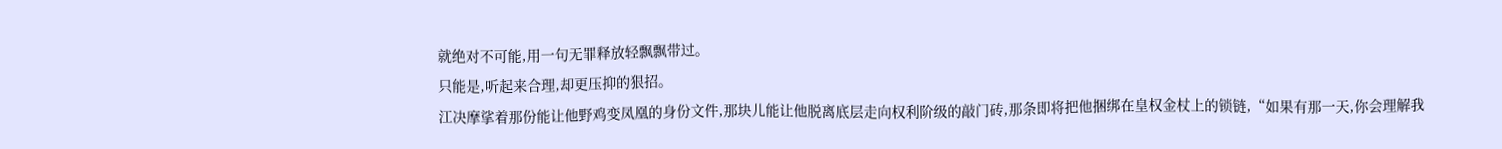就绝对不可能,用一句无罪释放轻飘飘带过。
只能是,听起来合理,却更压抑的狠招。
江决摩挲着那份能让他野鸡变凤凰的身份文件,那块儿能让他脱离底层走向权利阶级的敲门砖,那条即将把他捆绑在皇权金杖上的锁链,“如果有那一天,你会理解我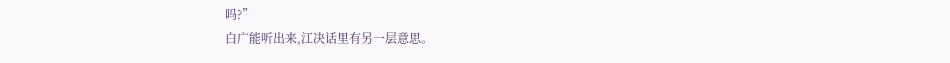吗?”
白广能听出来,江决话里有另一层意思。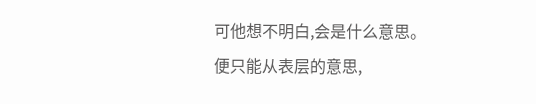可他想不明白,会是什么意思。
便只能从表层的意思,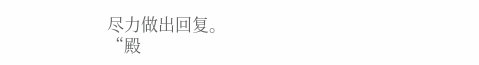尽力做出回复。
“殿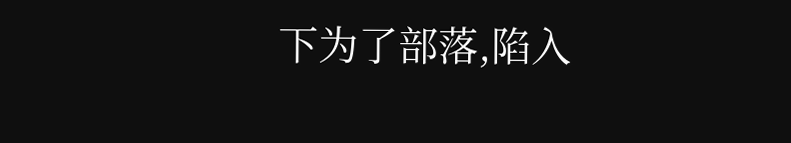下为了部落,陷入